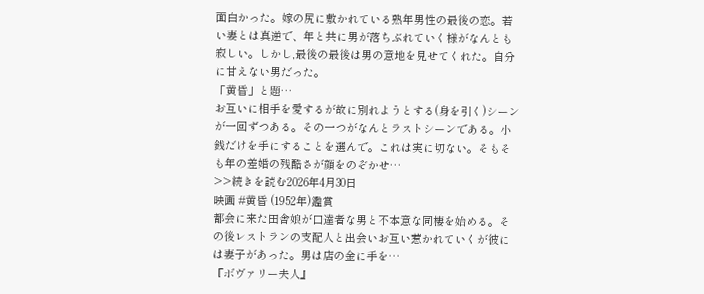面白かった。嫁の尻に敷かれている熟年男性の最後の恋。若い妻とは真逆で、年と共に男が落ちぶれていく様がなんとも寂しい。しかし,最後の最後は男の意地を見せてくれた。自分に甘えない男だった。
「黄昏」と題…
お互いに相手を愛するが故に別れようとする(身を引く)シーンが一回ずつある。その一つがなんとラストシーンである。小銭だけを手にすることを選んで。これは実に切ない。そもそも年の差婚の残酷さが顔をのぞかせ…
>>続きを読む2026年4月30日
映画 #黄昏 (1952年)鑑賞
都会に来た田舎娘が口達者な男と不本意な同棲を始める。その後レストランの支配人と出会いお互い惹かれていくが彼には妻子があった。男は店の金に手を…
『ボヴァリー夫人』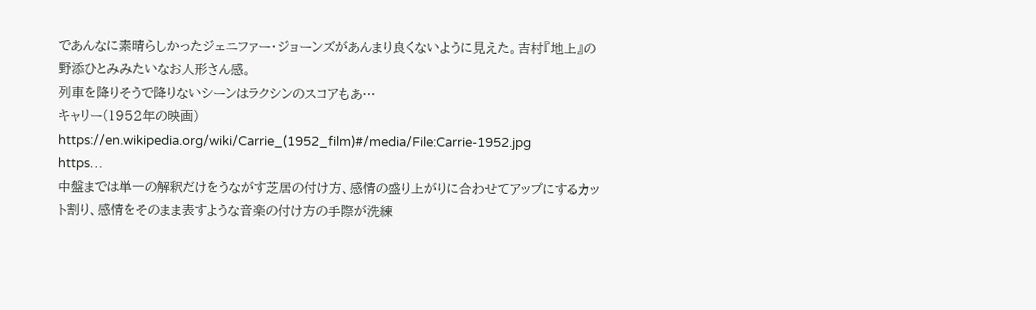であんなに素晴らしかったジェニファー・ジョーンズがあんまり良くないように見えた。吉村『地上』の野添ひとみみたいなお人形さん感。
列車を降りそうで降りないシーンはラクシンのスコアもあ…
キャリー(1952年の映画)
https://en.wikipedia.org/wiki/Carrie_(1952_film)#/media/File:Carrie-1952.jpg
https…
中盤までは単一の解釈だけをうながす芝居の付け方、感情の盛り上がりに合わせてアップにするカット割り、感情をそのまま表すような音楽の付け方の手際が洗練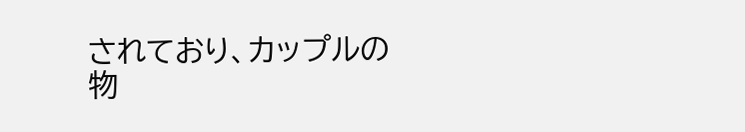されており、カップルの物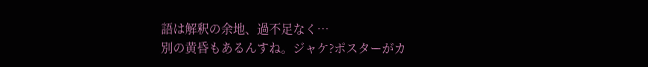語は解釈の余地、過不足なく…
別の黄昏もあるんすね。ジャケ?ポスターがカ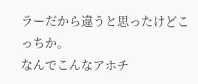ラーだから違うと思ったけどこっちか。
なんでこんなアホチ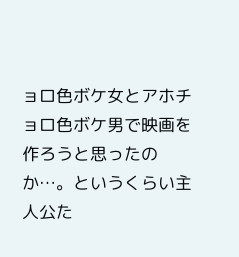ョロ色ボケ女とアホチョロ色ボケ男で映画を作ろうと思ったのか…。というくらい主人公た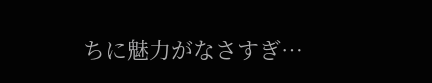ちに魅力がなさすぎ…